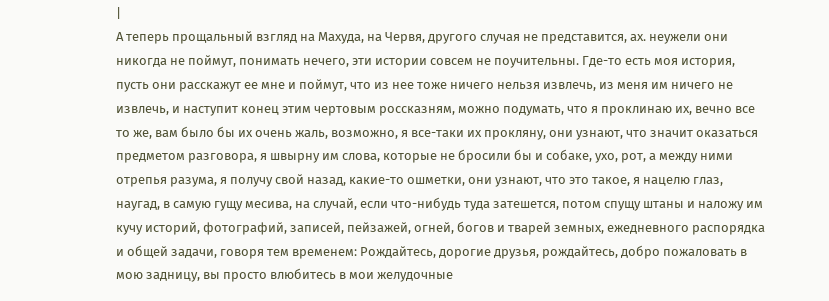|
А теперь прощальный взгляд на Махуда, на Червя, другого случая не представится, ах. неужели они никогда не поймут, понимать нечего, эти истории совсем не поучительны. Где-то есть моя история, пусть они расскажут ее мне и поймут, что из нее тоже ничего нельзя извлечь, из меня им ничего не извлечь, и наступит конец этим чертовым россказням, можно подумать, что я проклинаю их, вечно все то же, вам было бы их очень жаль, возможно, я все-таки их прокляну, они узнают, что значит оказаться предметом разговора, я швырну им слова, которые не бросили бы и собаке, ухо, рот, а между ними отрепья разума, я получу свой назад, какие-то ошметки, они узнают, что это такое, я нацелю глаз, наугад, в самую гущу месива, на случай, если что-нибудь туда затешется, потом спущу штаны и наложу им кучу историй, фотографий, записей, пейзажей, огней, богов и тварей земных, ежедневного распорядка и общей задачи, говоря тем временем: Рождайтесь, дорогие друзья, рождайтесь, добро пожаловать в мою задницу, вы просто влюбитесь в мои желудочные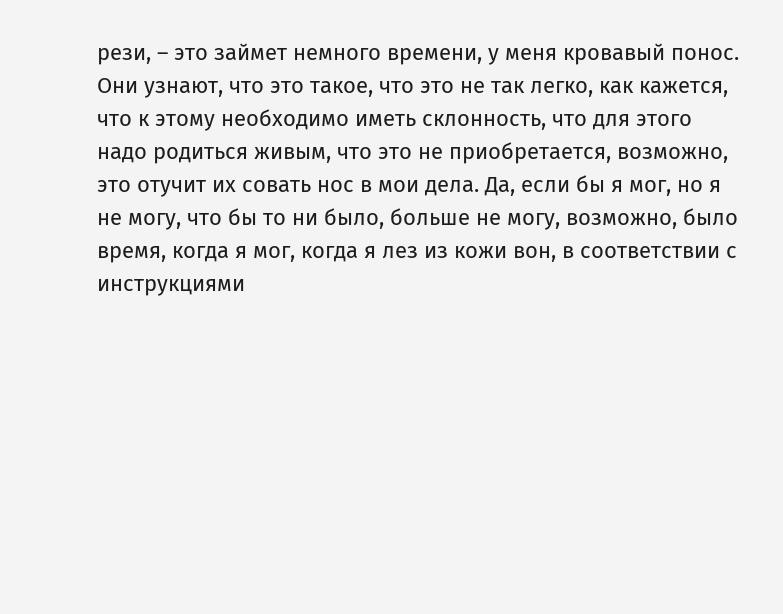рези, – это займет немного времени, у меня кровавый понос. Они узнают, что это такое, что это не так легко, как кажется, что к этому необходимо иметь склонность, что для этого надо родиться живым, что это не приобретается, возможно, это отучит их совать нос в мои дела. Да, если бы я мог, но я не могу, что бы то ни было, больше не могу, возможно, было время, когда я мог, когда я лез из кожи вон, в соответствии с инструкциями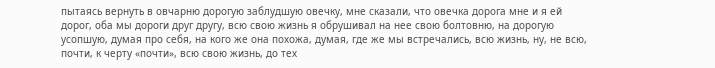пытаясь вернуть в овчарню дорогую заблудшую овечку, мне сказали, что овечка дорога мне и я ей дорог, оба мы дороги друг другу, всю свою жизнь я обрушивал на нее свою болтовню, на дорогую усопшую, думая про себя, на кого же она похожа, думая, где же мы встречались, всю жизнь, ну, не всю, почти, к черту «почти», всю свою жизнь, до тех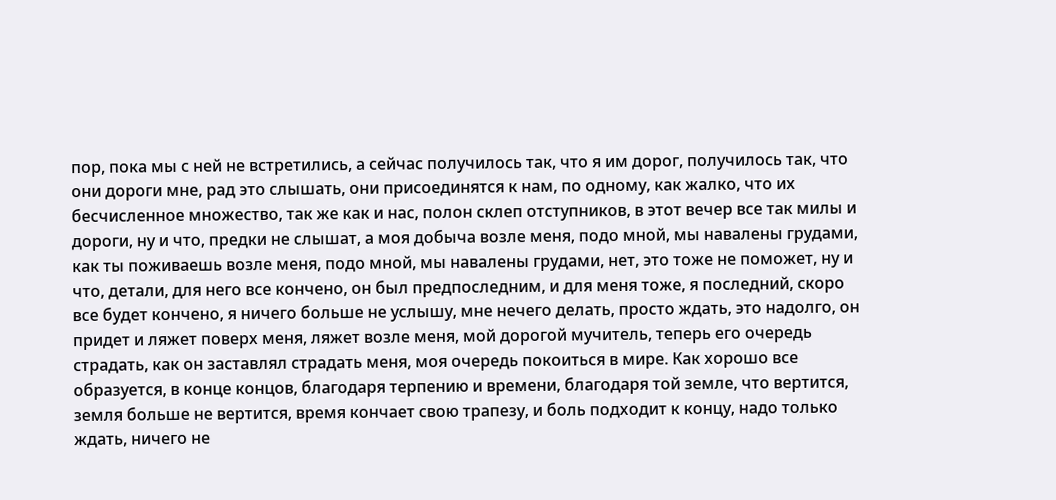пор, пока мы с ней не встретились, а сейчас получилось так, что я им дорог, получилось так, что они дороги мне, рад это слышать, они присоединятся к нам, по одному, как жалко, что их бесчисленное множество, так же как и нас, полон склеп отступников, в этот вечер все так милы и дороги, ну и что, предки не слышат, а моя добыча возле меня, подо мной, мы навалены грудами, как ты поживаешь возле меня, подо мной, мы навалены грудами, нет, это тоже не поможет, ну и что, детали, для него все кончено, он был предпоследним, и для меня тоже, я последний, скоро все будет кончено, я ничего больше не услышу, мне нечего делать, просто ждать, это надолго, он придет и ляжет поверх меня, ляжет возле меня, мой дорогой мучитель, теперь его очередь страдать, как он заставлял страдать меня, моя очередь покоиться в мире. Как хорошо все образуется, в конце концов, благодаря терпению и времени, благодаря той земле, что вертится, земля больше не вертится, время кончает свою трапезу, и боль подходит к концу, надо только ждать, ничего не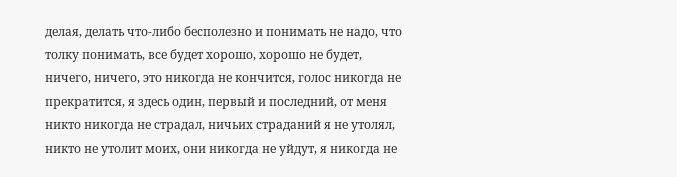делая, делать что-либо бесполезно и понимать не надо, что толку понимать, все будет хорошо, хорошо не будет, ничего, ничего, это никогда не кончится, голос никогда не прекратится, я здесь один, первый и последний, от меня никто никогда не страдал, ничьих страданий я не утолял, никто не утолит моих, они никогда не уйдут, я никогда не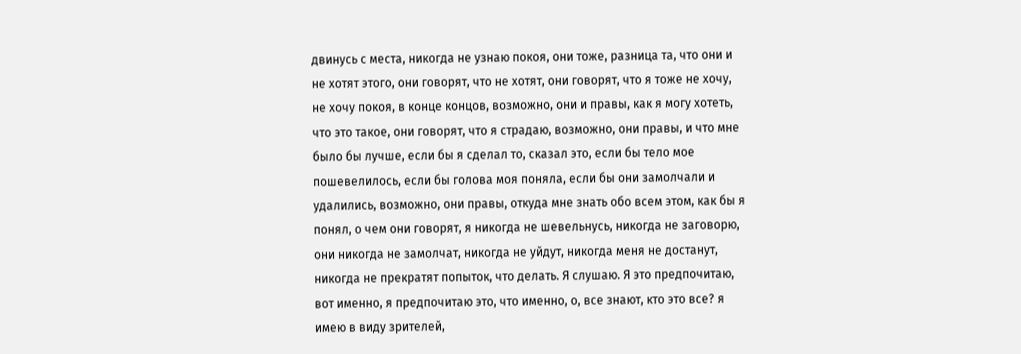двинусь с места, никогда не узнаю покоя, они тоже, разница та, что они и не хотят этого, они говорят, что не хотят, они говорят, что я тоже не хочу, не хочу покоя, в конце концов, возможно, они и правы, как я могу хотеть, что это такое, они говорят, что я страдаю, возможно, они правы, и что мне было бы лучше, если бы я сделал то, сказал это, если бы тело мое пошевелилось, если бы голова моя поняла, если бы они замолчали и удалились, возможно, они правы, откуда мне знать обо всем этом, как бы я понял, о чем они говорят, я никогда не шевельнусь, никогда не заговорю, они никогда не замолчат, никогда не уйдут, никогда меня не достанут, никогда не прекратят попыток, что делать. Я слушаю. Я это предпочитаю, вот именно, я предпочитаю это, что именно, о, все знают, кто это все? я имею в виду зрителей,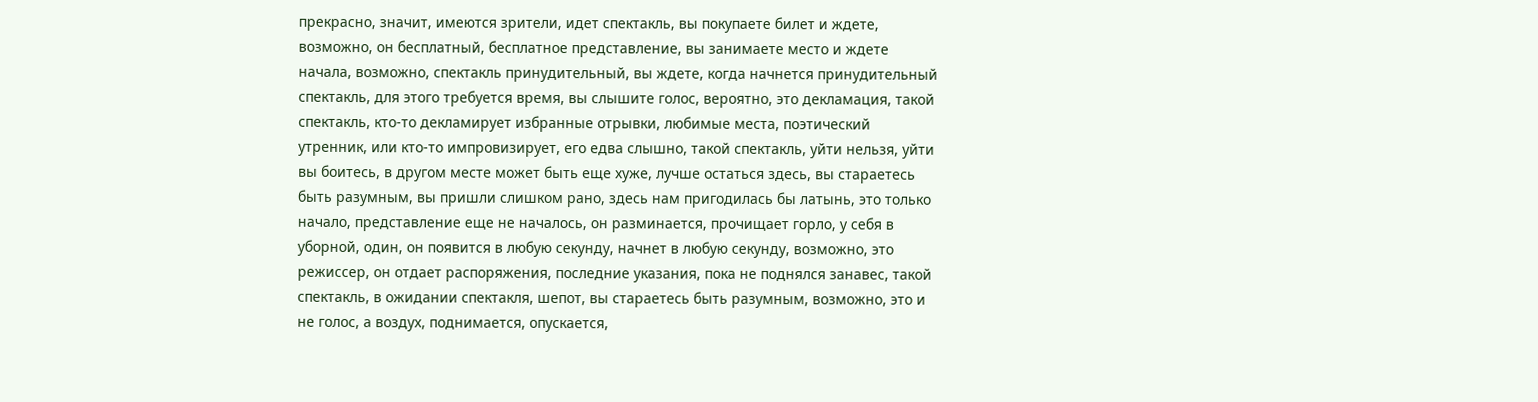прекрасно, значит, имеются зрители, идет спектакль, вы покупаете билет и ждете, возможно, он бесплатный, бесплатное представление, вы занимаете место и ждете начала, возможно, спектакль принудительный, вы ждете, когда начнется принудительный спектакль, для этого требуется время, вы слышите голос, вероятно, это декламация, такой спектакль, кто-то декламирует избранные отрывки, любимые места, поэтический утренник, или кто-то импровизирует, его едва слышно, такой спектакль, уйти нельзя, уйти вы боитесь, в другом месте может быть еще хуже, лучше остаться здесь, вы стараетесь быть разумным, вы пришли слишком рано, здесь нам пригодилась бы латынь, это только начало, представление еще не началось, он разминается, прочищает горло, у себя в уборной, один, он появится в любую секунду, начнет в любую секунду, возможно, это режиссер, он отдает распоряжения, последние указания, пока не поднялся занавес, такой спектакль, в ожидании спектакля, шепот, вы стараетесь быть разумным, возможно, это и не голос, а воздух, поднимается, опускается,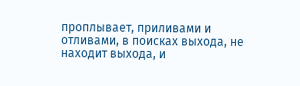проплывает, приливами и отливами, в поисках выхода, не находит выхода, и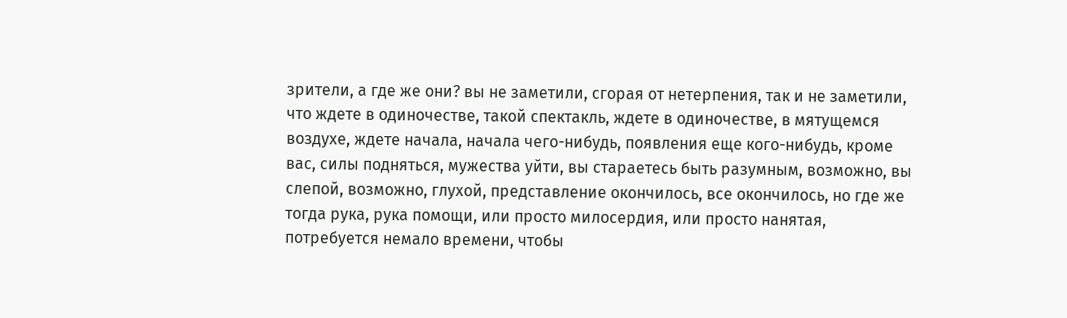зрители, а где же они? вы не заметили, сгорая от нетерпения, так и не заметили, что ждете в одиночестве, такой спектакль, ждете в одиночестве, в мятущемся воздухе, ждете начала, начала чего-нибудь, появления еще кого-нибудь, кроме вас, силы подняться, мужества уйти, вы стараетесь быть разумным, возможно, вы слепой, возможно, глухой, представление окончилось, все окончилось, но где же тогда рука, рука помощи, или просто милосердия, или просто нанятая, потребуется немало времени, чтобы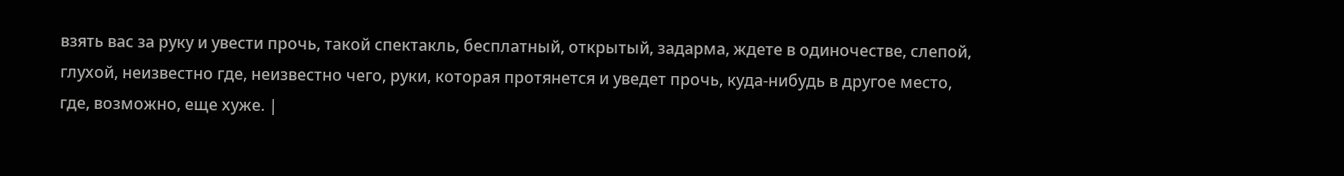взять вас за руку и увести прочь, такой спектакль, бесплатный, открытый, задарма, ждете в одиночестве, слепой, глухой, неизвестно где, неизвестно чего, руки, которая протянется и уведет прочь, куда-нибудь в другое место, где, возможно, еще хуже. |